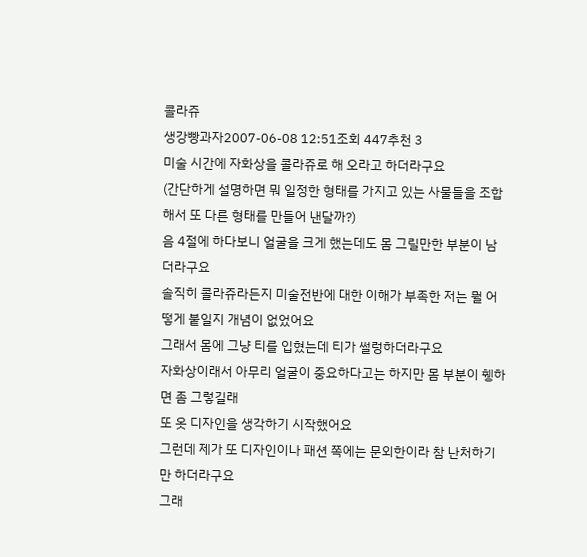콜라쥬
생강빵과자2007-06-08 12:51조회 447추천 3
미술 시간에 자화상을 콜라쥬로 해 오라고 하더라구요
(간단하게 설명하면 뭐 일정한 형태를 가지고 있는 사물들을 조합해서 또 다른 형태를 만들어 낸달까?)
음 4절에 하다보니 얼굴을 크게 했는데도 몸 그릴만한 부분이 남더라구요
솔직히 콜라쥬라든지 미술전반에 대한 이해가 부족한 저는 뭘 어떻게 붙일지 개념이 없었어요
그래서 몸에 그냥 티를 입혔는데 티가 썰렁하더라구요
자화상이래서 아무리 얼굴이 중요하다고는 하지만 몸 부분이 휑하면 좀 그렇길래
또 옷 디자인을 생각하기 시작했어요
그런데 제가 또 디자인이나 패션 쪽에는 문외한이라 참 난처하기만 하더라구요
그래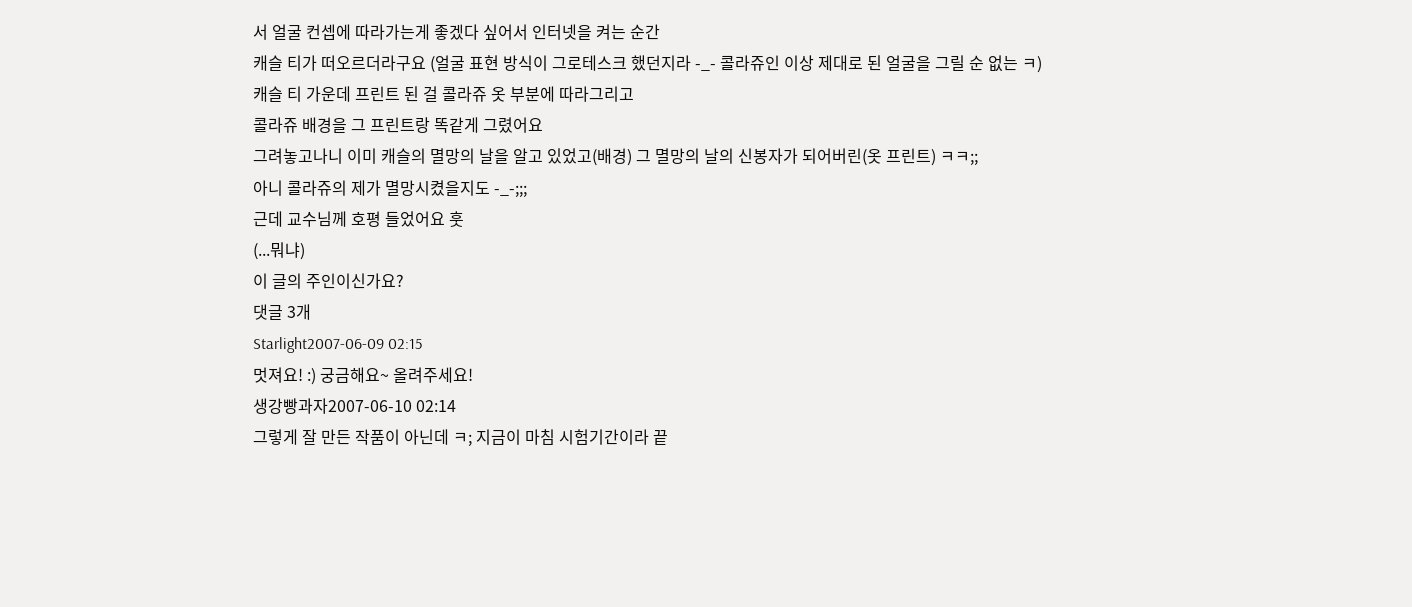서 얼굴 컨셉에 따라가는게 좋겠다 싶어서 인터넷을 켜는 순간
캐슬 티가 떠오르더라구요 (얼굴 표현 방식이 그로테스크 했던지라 -_- 콜라쥬인 이상 제대로 된 얼굴을 그릴 순 없는 ㅋ)
캐슬 티 가운데 프린트 된 걸 콜라쥬 옷 부분에 따라그리고
콜라쥬 배경을 그 프린트랑 똑같게 그렸어요
그려놓고나니 이미 캐슬의 멸망의 날을 알고 있었고(배경) 그 멸망의 날의 신봉자가 되어버린(옷 프린트) ㅋㅋ;;
아니 콜라쥬의 제가 멸망시켰을지도 -_-;;;
근데 교수님께 호평 들었어요 훗
(...뭐냐)
이 글의 주인이신가요?
댓글 3개
Starlight2007-06-09 02:15
멋져요! :) 궁금해요~ 올려주세요!
생강빵과자2007-06-10 02:14
그렇게 잘 만든 작품이 아닌데 ㅋ; 지금이 마침 시험기간이라 끝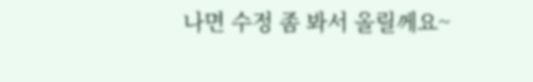나면 수정 좀 봐서 올릴께요~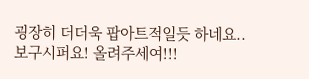굉장히 더더욱 팝아트적일듯 하네요..
보구시퍼요! 올려주세여!!!